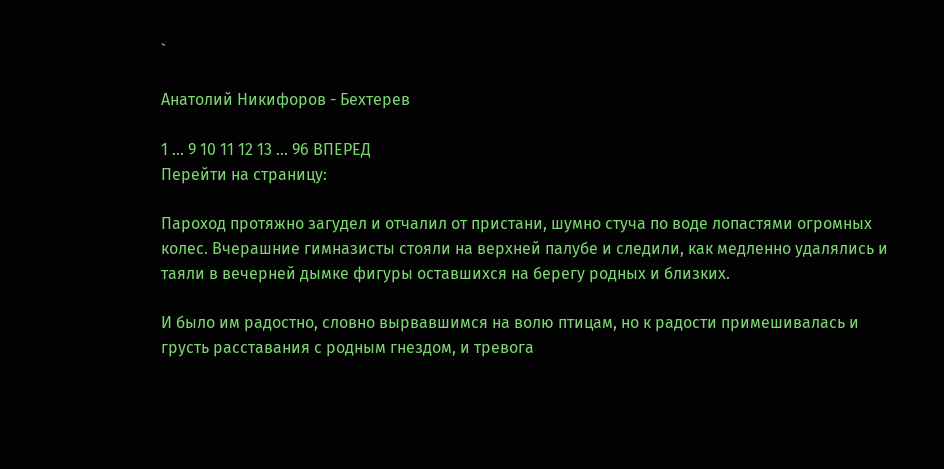`

Анатолий Никифоров - Бехтерев

1 ... 9 10 11 12 13 ... 96 ВПЕРЕД
Перейти на страницу:

Пароход протяжно загудел и отчалил от пристани, шумно стуча по воде лопастями огромных колес. Вчерашние гимназисты стояли на верхней палубе и следили, как медленно удалялись и таяли в вечерней дымке фигуры оставшихся на берегу родных и близких.

И было им радостно, словно вырвавшимся на волю птицам, но к радости примешивалась и грусть расставания с родным гнездом, и тревога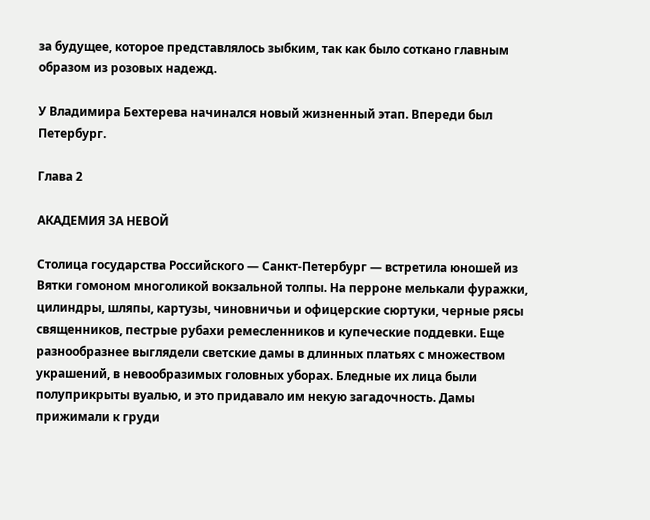за будущее, которое представлялось зыбким, так как было соткано главным образом из розовых надежд.

У Владимира Бехтерева начинался новый жизненный этап. Впереди был Петербург.

Глава 2

АКАДЕМИЯ ЗА НЕВОЙ

Столица государства Российского — Санкт-Петербург — встретила юношей из Вятки гомоном многоликой вокзальной толпы. На перроне мелькали фуражки, цилиндры, шляпы, картузы, чиновничьи и офицерские сюртуки, черные рясы священников, пестрые рубахи ремесленников и купеческие поддевки. Еще разнообразнее выглядели светские дамы в длинных платьях с множеством украшений, в невообразимых головных уборах. Бледные их лица были полуприкрыты вуалью, и это придавало им некую загадочность. Дамы прижимали к груди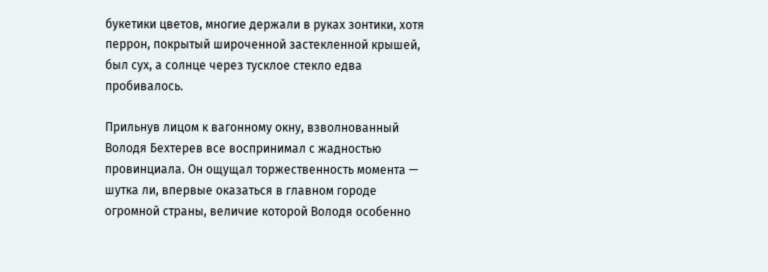букетики цветов, многие держали в руках зонтики, хотя перрон, покрытый широченной застекленной крышей, был сух, а солнце через тусклое стекло едва пробивалось.

Прильнув лицом к вагонному окну, взволнованный Володя Бехтерев все воспринимал с жадностью провинциала. Он ощущал торжественность момента — шутка ли, впервые оказаться в главном городе огромной страны, величие которой Володя особенно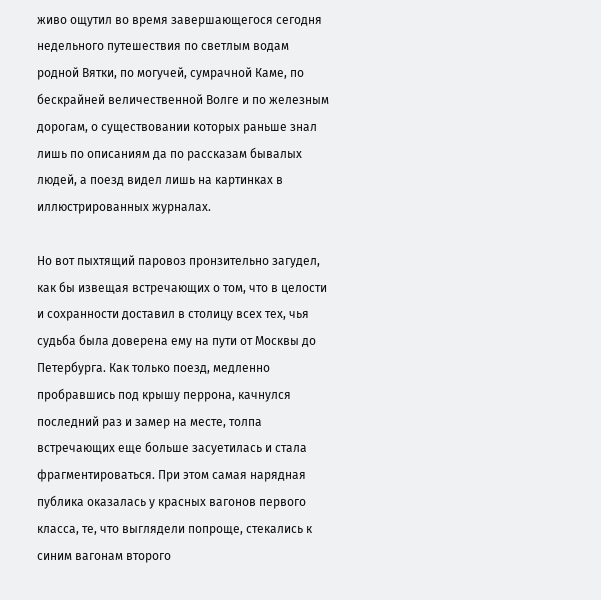живо ощутил во время завершающегося сегодня недельного путешествия по светлым водам родной Вятки, по могучей, сумрачной Каме, по бескрайней величественной Волге и по железным дорогам, о существовании которых раньше знал лишь по описаниям да по рассказам бывалых людей, а поезд видел лишь на картинках в иллюстрированных журналах.

Но вот пыхтящий паровоз пронзительно загудел, как бы извещая встречающих о том, что в целости и сохранности доставил в столицу всех тех, чья судьба была доверена ему на пути от Москвы до Петербурга. Как только поезд, медленно пробравшись под крышу перрона, качнулся последний раз и замер на месте, толпа встречающих еще больше засуетилась и стала фрагментироваться. При этом самая нарядная публика оказалась у красных вагонов первого класса, те, что выглядели попроще, стекались к синим вагонам второго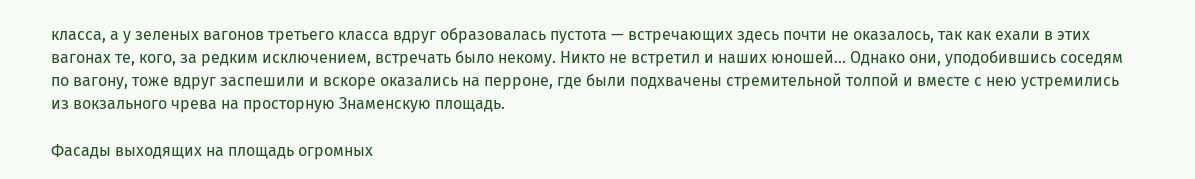класса, а у зеленых вагонов третьего класса вдруг образовалась пустота — встречающих здесь почти не оказалось, так как ехали в этих вагонах те, кого, за редким исключением, встречать было некому. Никто не встретил и наших юношей… Однако они, уподобившись соседям по вагону, тоже вдруг заспешили и вскоре оказались на перроне, где были подхвачены стремительной толпой и вместе с нею устремились из вокзального чрева на просторную Знаменскую площадь.

Фасады выходящих на площадь огромных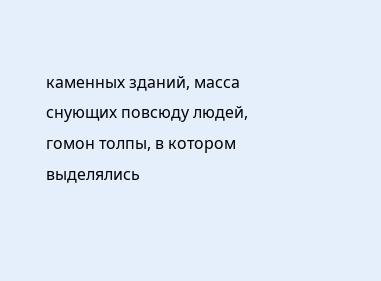каменных зданий, масса снующих повсюду людей, гомон толпы, в котором выделялись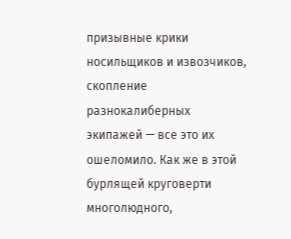призывные крики носильщиков и извозчиков, скопление разнокалиберных экипажей — все это их ошеломило. Как же в этой бурлящей круговерти многолюдного,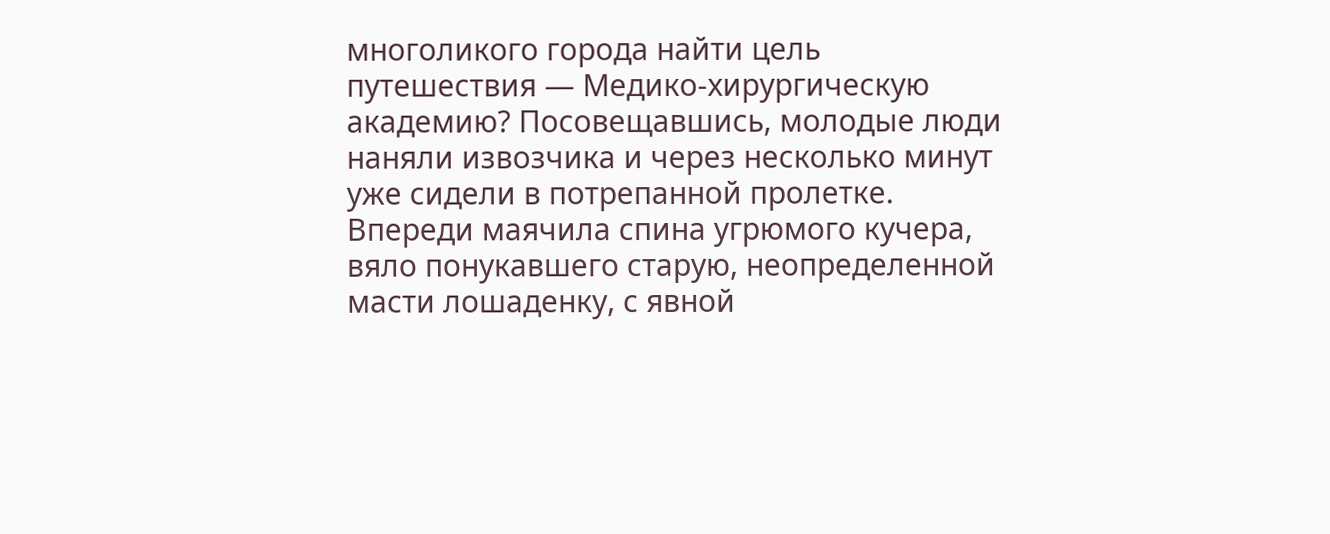многоликого города найти цель путешествия — Медико-хирургическую академию? Посовещавшись, молодые люди наняли извозчика и через несколько минут уже сидели в потрепанной пролетке. Впереди маячила спина угрюмого кучера, вяло понукавшего старую, неопределенной масти лошаденку, с явной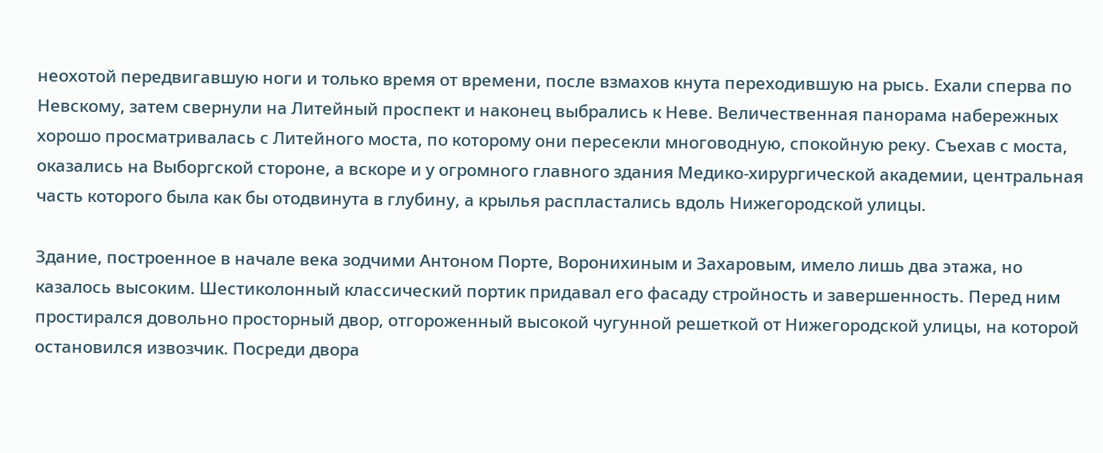неохотой передвигавшую ноги и только время от времени, после взмахов кнута переходившую на рысь. Ехали сперва по Невскому, затем свернули на Литейный проспект и наконец выбрались к Неве. Величественная панорама набережных хорошо просматривалась с Литейного моста, по которому они пересекли многоводную, спокойную реку. Съехав с моста, оказались на Выборгской стороне, а вскоре и у огромного главного здания Медико-хирургической академии, центральная часть которого была как бы отодвинута в глубину, а крылья распластались вдоль Нижегородской улицы.

Здание, построенное в начале века зодчими Антоном Порте, Воронихиным и Захаровым, имело лишь два этажа, но казалось высоким. Шестиколонный классический портик придавал его фасаду стройность и завершенность. Перед ним простирался довольно просторный двор, отгороженный высокой чугунной решеткой от Нижегородской улицы, на которой остановился извозчик. Посреди двора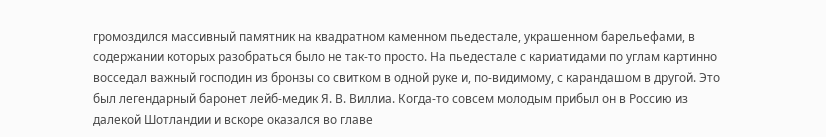громоздился массивный памятник на квадратном каменном пьедестале, украшенном барельефами, в содержании которых разобраться было не так-то просто. На пьедестале с кариатидами по углам картинно восседал важный господин из бронзы со свитком в одной руке и, по-видимому, с карандашом в другой. Это был легендарный баронет лейб-медик Я. В. Виллиа. Когда-то совсем молодым прибыл он в Россию из далекой Шотландии и вскоре оказался во главе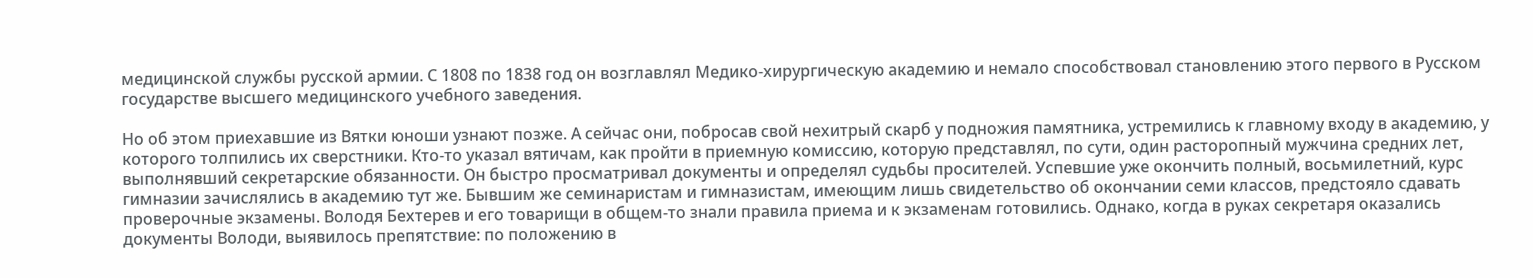медицинской службы русской армии. С 1808 по 1838 год он возглавлял Медико-хирургическую академию и немало способствовал становлению этого первого в Русском государстве высшего медицинского учебного заведения.

Но об этом приехавшие из Вятки юноши узнают позже. А сейчас они, побросав свой нехитрый скарб у подножия памятника, устремились к главному входу в академию, у которого толпились их сверстники. Кто-то указал вятичам, как пройти в приемную комиссию, которую представлял, по сути, один расторопный мужчина средних лет, выполнявший секретарские обязанности. Он быстро просматривал документы и определял судьбы просителей. Успевшие уже окончить полный, восьмилетний, курс гимназии зачислялись в академию тут же. Бывшим же семинаристам и гимназистам, имеющим лишь свидетельство об окончании семи классов, предстояло сдавать проверочные экзамены. Володя Бехтерев и его товарищи в общем-то знали правила приема и к экзаменам готовились. Однако, когда в руках секретаря оказались документы Володи, выявилось препятствие: по положению в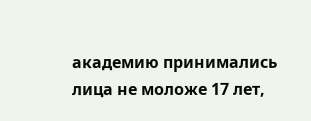академию принимались лица не моложе 17 лет,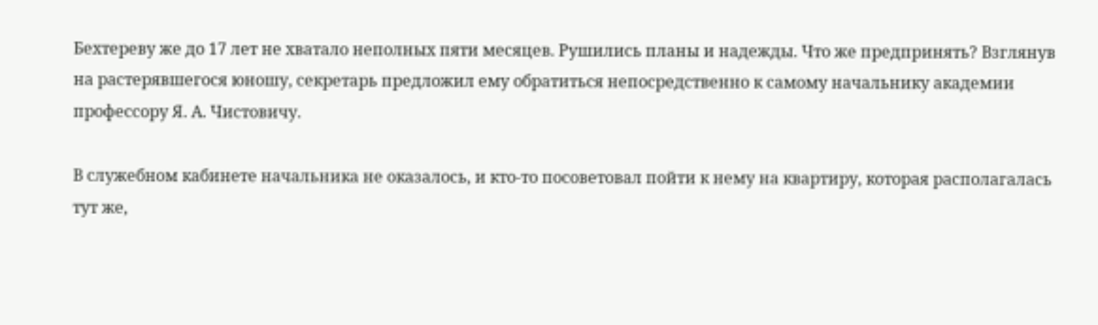Бехтереву же до 17 лет не хватало неполных пяти месяцев. Рушились планы и надежды. Что же предпринять? Взглянув на растерявшегося юношу, секретарь предложил ему обратиться непосредственно к самому начальнику академии профессору Я. А. Чистовичу.

В служебном кабинете начальника не оказалось, и кто-то посоветовал пойти к нему на квартиру, которая располагалась тут же,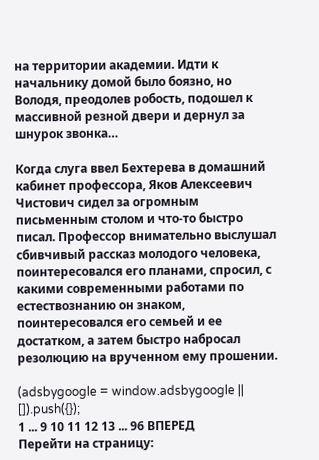на территории академии. Идти к начальнику домой было боязно, но Володя, преодолев робость, подошел к массивной резной двери и дернул за шнурок звонка…

Когда слуга ввел Бехтерева в домашний кабинет профессора, Яков Алексеевич Чистович сидел за огромным письменным столом и что-то быстро писал. Профессор внимательно выслушал сбивчивый рассказ молодого человека, поинтересовался его планами, спросил, с какими современными работами по естествознанию он знаком, поинтересовался его семьей и ее достатком, а затем быстро набросал резолюцию на врученном ему прошении.

(adsbygoogle = window.adsbygoogle || []).push({});
1 ... 9 10 11 12 13 ... 96 ВПЕРЕД
Перейти на страницу: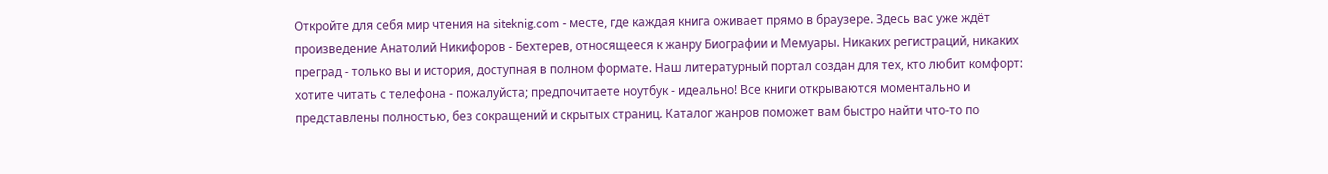Откройте для себя мир чтения на siteknig.com - месте, где каждая книга оживает прямо в браузере. Здесь вас уже ждёт произведение Анатолий Никифоров - Бехтерев, относящееся к жанру Биографии и Мемуары. Никаких регистраций, никаких преград - только вы и история, доступная в полном формате. Наш литературный портал создан для тех, кто любит комфорт: хотите читать с телефона - пожалуйста; предпочитаете ноутбук - идеально! Все книги открываются моментально и представлены полностью, без сокращений и скрытых страниц. Каталог жанров поможет вам быстро найти что-то по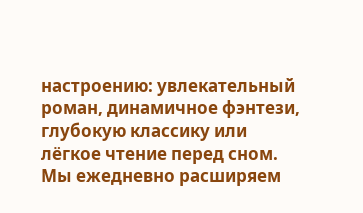настроению: увлекательный роман, динамичное фэнтези, глубокую классику или лёгкое чтение перед сном. Мы ежедневно расширяем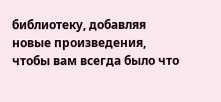библиотеку, добавляя новые произведения, чтобы вам всегда было что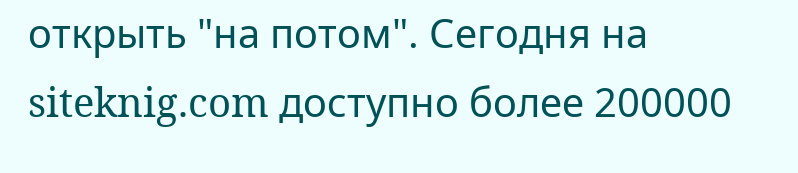открыть "на потом". Сегодня на siteknig.com доступно более 200000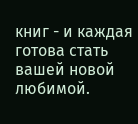книг - и каждая готова стать вашей новой любимой.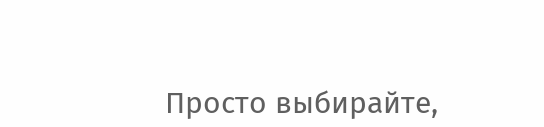Просто выбирайте,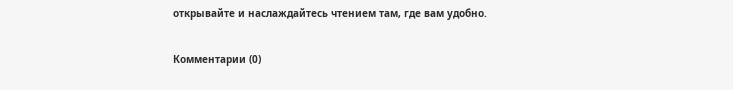открывайте и наслаждайтесь чтением там, где вам удобно.

Комментарии (0)